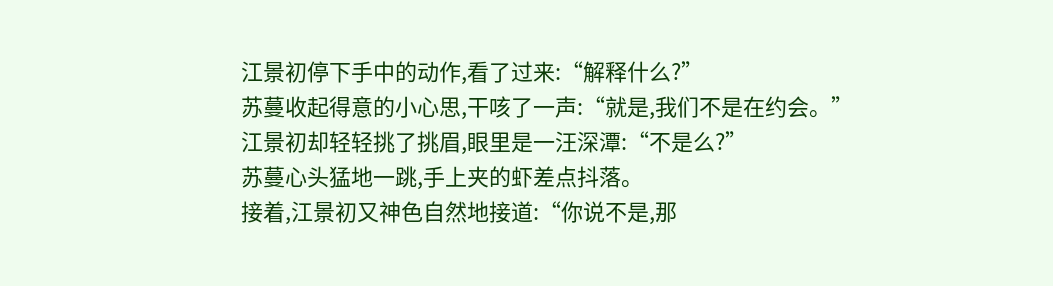江景初停下手中的动作,看了过来:“解释什么?”
苏蔓收起得意的小心思,干咳了一声:“就是,我们不是在约会。”
江景初却轻轻挑了挑眉,眼里是一汪深潭:“不是么?”
苏蔓心头猛地一跳,手上夹的虾差点抖落。
接着,江景初又神色自然地接道:“你说不是,那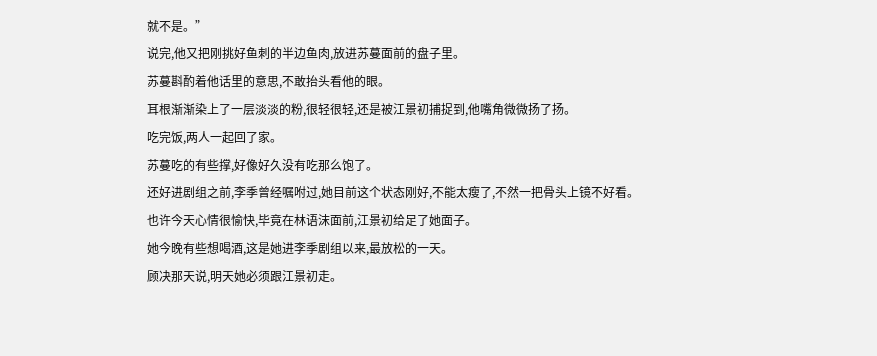就不是。”
说完,他又把刚挑好鱼刺的半边鱼肉,放进苏蔓面前的盘子里。
苏蔓斟酌着他话里的意思,不敢抬头看他的眼。
耳根渐渐染上了一层淡淡的粉,很轻很轻,还是被江景初捕捉到,他嘴角微微扬了扬。
吃完饭,两人一起回了家。
苏蔓吃的有些撑,好像好久没有吃那么饱了。
还好进剧组之前,李季曾经嘱咐过,她目前这个状态刚好,不能太瘦了,不然一把骨头上镜不好看。
也许今天心情很愉快,毕竟在林语沫面前,江景初给足了她面子。
她今晚有些想喝酒,这是她进李季剧组以来,最放松的一天。
顾决那天说,明天她必须跟江景初走。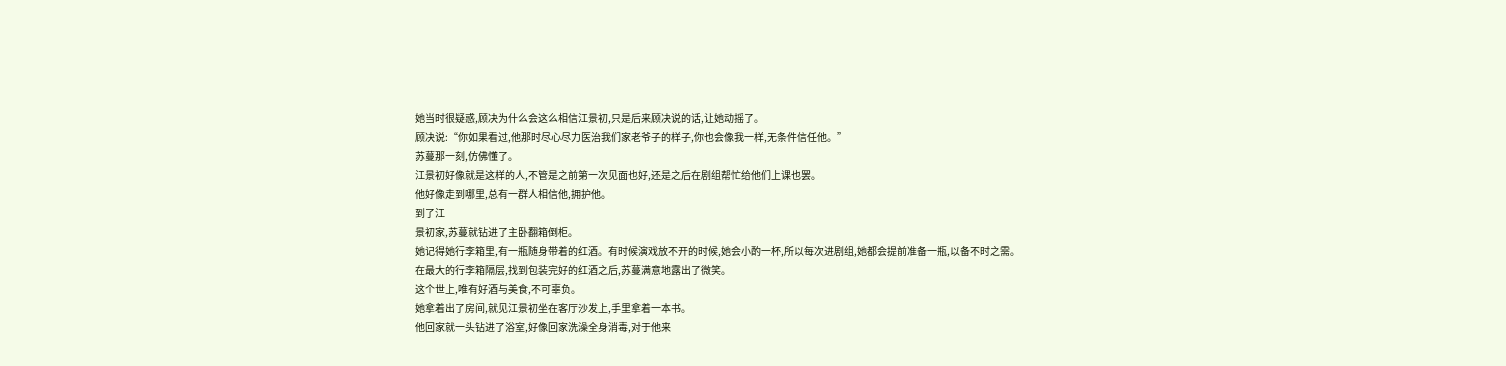她当时很疑惑,顾决为什么会这么相信江景初,只是后来顾决说的话,让她动摇了。
顾决说:“你如果看过,他那时尽心尽力医治我们家老爷子的样子,你也会像我一样,无条件信任他。”
苏蔓那一刻,仿佛懂了。
江景初好像就是这样的人,不管是之前第一次见面也好,还是之后在剧组帮忙给他们上课也罢。
他好像走到哪里,总有一群人相信他,拥护他。
到了江
景初家,苏蔓就钻进了主卧翻箱倒柜。
她记得她行李箱里,有一瓶随身带着的红酒。有时候演戏放不开的时候,她会小酌一杯,所以每次进剧组,她都会提前准备一瓶,以备不时之需。
在最大的行李箱隔层,找到包装完好的红酒之后,苏蔓满意地露出了微笑。
这个世上,唯有好酒与美食,不可辜负。
她拿着出了房间,就见江景初坐在客厅沙发上,手里拿着一本书。
他回家就一头钻进了浴室,好像回家洗澡全身消毒,对于他来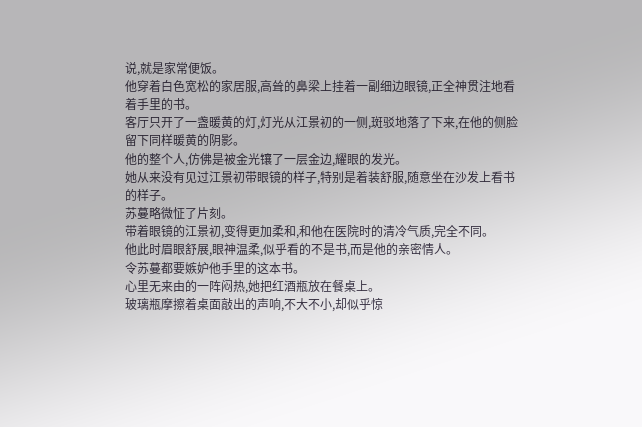说,就是家常便饭。
他穿着白色宽松的家居服,高耸的鼻梁上挂着一副细边眼镜,正全神贯注地看着手里的书。
客厅只开了一盏暖黄的灯,灯光从江景初的一侧,斑驳地落了下来,在他的侧脸留下同样暖黄的阴影。
他的整个人,仿佛是被金光镶了一层金边,耀眼的发光。
她从来没有见过江景初带眼镜的样子,特别是着装舒服,随意坐在沙发上看书的样子。
苏蔓略微怔了片刻。
带着眼镜的江景初,变得更加柔和,和他在医院时的清冷气质,完全不同。
他此时眉眼舒展,眼神温柔,似乎看的不是书,而是他的亲密情人。
令苏蔓都要嫉妒他手里的这本书。
心里无来由的一阵闷热,她把红酒瓶放在餐桌上。
玻璃瓶摩擦着桌面敲出的声响,不大不小,却似乎惊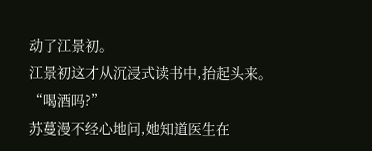动了江景初。
江景初这才从沉浸式读书中,抬起头来。
“喝酒吗?”
苏蔓漫不经心地问,她知道医生在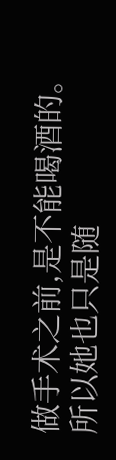做手术之前,是不能喝酒的。
所以她也只是随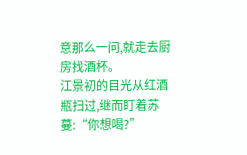意那么一问,就走去厨房找酒杯。
江景初的目光从红酒瓶扫过,继而盯着苏蔓:“你想喝?”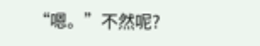“嗯。”不然呢?